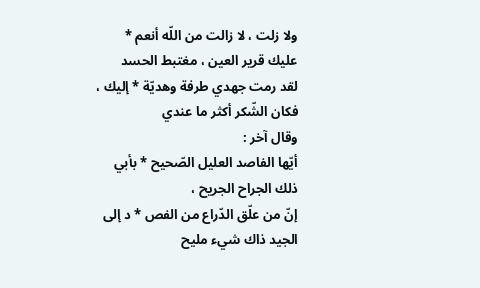ولا زلت ، لا زالت من اللّه أنعم * عليك قرير العين ، مغتبط الحسد
لقد رمت جهدي طرفة وهديّة * إليك ، فكان الشّكر أكثر ما عندي
وقال آخر :
أيّها الفاصد العليل الصّحيح * بأبي ذلك الجراح الجريح ،
إنّ من علّق الدّراع من الفص * د إلى الجيد ذاك شيء مليح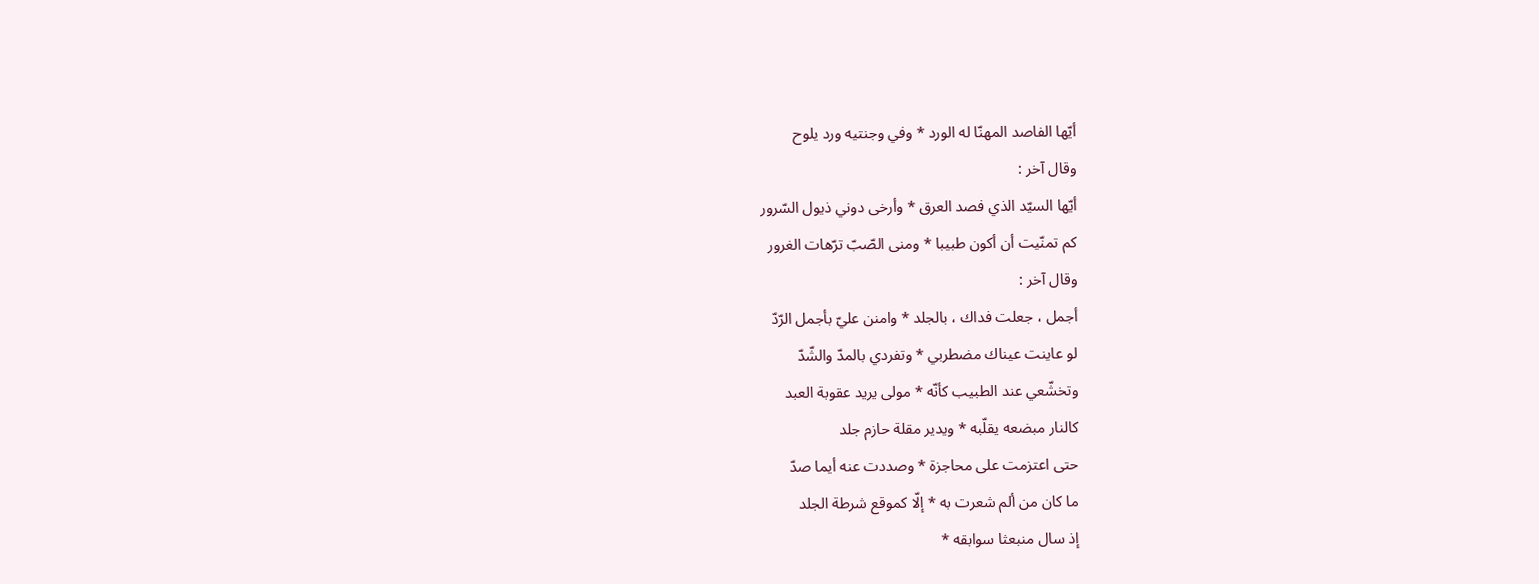أيّها الفاصد المهنّا له الورد * وفي وجنتيه ورد يلوح
وقال آخر :
أيّها السيّد الذي فصد العرق * وأرخى دوني ذيول السّرور
كم تمنّيت أن أكون طبيبا * ومنى الصّبّ ترّهات الغرور
وقال آخر :
أجمل ، جعلت فداك ، بالجلد * وامنن عليّ بأجمل الرّدّ
لو عاينت عيناك مضطربي * وتفردي بالمدّ والشّدّ
وتخشّعي عند الطبيب كأنّه * مولى يريد عقوبة العبد
كالنار مبضعه يقلّبه * ويدير مقلة حازم جلد
حتى اعتزمت على محاجزة * وصددت عنه أيما صدّ
ما كان من ألم شعرت به * إلّا كموقع شرطة الجلد
إذ سال منبعثا سوابقه *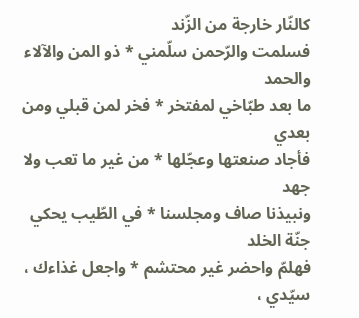كالنّار خارجة من الزّند
فسلمت والرّحمن سلّمني * ذو المن والآلاء والحمد
ما بعد طبّاخي لمفتخر * فخر لمن قبلي ومن بعدي
فأجاد صنعتها وعجّلها * من غير ما تعب ولا جهد
ونبيذنا صاف ومجلسنا * في الطّيب يحكي جنّة الخلد
فهلمّ واحضر غير محتشم * واجعل غذاءك ، سيّدي ،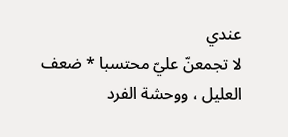عندي
لا تجمعنّ عليّ محتسبا * ضعف العليل ، ووحشة الفرد